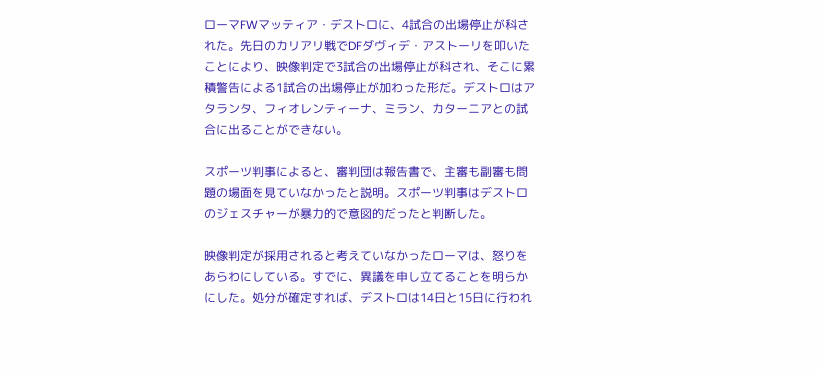ローマFWマッティア・デストロに、4試合の出場停止が科された。先日のカリアリ戦でDFダヴィデ・アストーリを叩いたことにより、映像判定で3試合の出場停止が科され、そこに累積警告による1試合の出場停止が加わった形だ。デストロはアタランタ、フィオレンティーナ、ミラン、カターニアとの試合に出ることができない。

スポーツ判事によると、審判団は報告書で、主審も副審も問題の場面を見ていなかったと説明。スポーツ判事はデストロのジェスチャーが暴力的で意図的だったと判断した。

映像判定が採用されると考えていなかったローマは、怒りをあらわにしている。すでに、異議を申し立てることを明らかにした。処分が確定すれば、デストロは14日と15日に行われ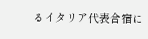るイタリア代表合宿に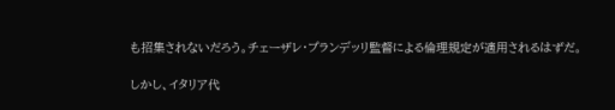も招集されないだろう。チェーザレ・プランデッリ監督による倫理規定が適用されるはずだ。

しかし、イタリア代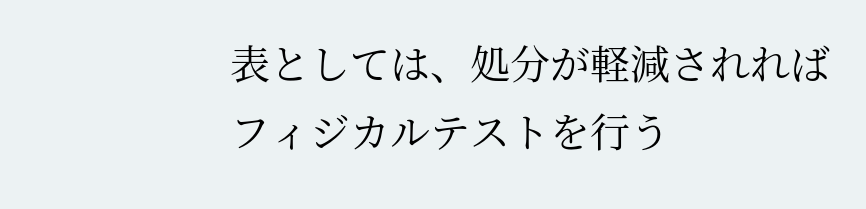表としては、処分が軽減されればフィジカルテストを行う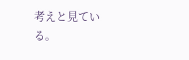考えと見ている。